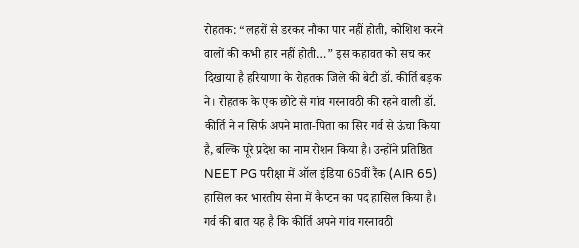रोहतक: “लहरों से डरकर नौका पार नहीं होती, कोशिश करने वालों की कभी हार नहीं होती…” इस कहावत को सच कर दिखाया है हरियाणा के रोहतक जिले की बेटी डॉ. कीर्ति बड़क ने। रोहतक के एक छोटे से गांव गरनावठी की रहने वाली डॉ. कीर्ति ने न सिर्फ अपने माता-पिता का सिर गर्व से ऊंचा किया है, बल्कि पूरे प्रदेश का नाम रोशन किया है। उन्होंने प्रतिष्ठित NEET PG परीक्षा में ऑल इंडिया 65वीं रैंक (AIR 65) हासिल कर भारतीय सेना में कैप्टन का पद हासिल किया है।
गर्व की बात यह है कि कीर्ति अपने गांव गरनावठी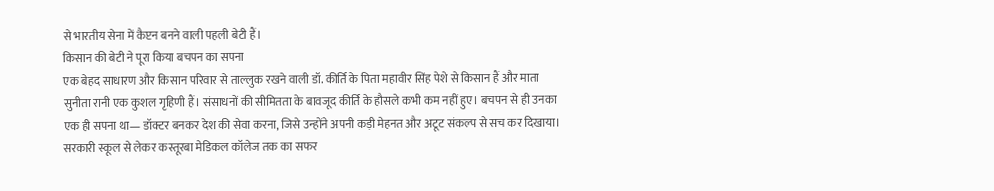से भारतीय सेना में कैप्टन बनने वाली पहली बेटी हैं।
किसान की बेटी ने पूरा किया बचपन का सपना
एक बेहद साधारण और किसान परिवार से ताल्लुक रखने वाली डॉ. कीर्ति के पिता महावीर सिंह पेशे से किसान हैं और माता सुनीता रानी एक कुशल गृहिणी हैं। संसाधनों की सीमितता के बावजूद कीर्ति के हौसले कभी कम नहीं हुए। बचपन से ही उनका एक ही सपना था— डॉक्टर बनकर देश की सेवा करना, जिसे उन्होंने अपनी कड़ी मेहनत और अटूट संकल्प से सच कर दिखाया।
सरकारी स्कूल से लेकर कस्तूरबा मेडिकल कॉलेज तक का सफर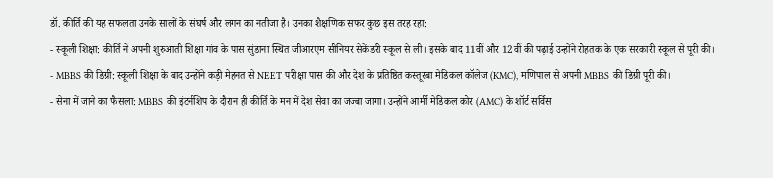डॉ. कीर्ति की यह सफलता उनके सालों के संघर्ष और लगन का नतीजा है। उनका शैक्षणिक सफर कुछ इस तरह रहा:
- स्कूली शिक्षा: कीर्ति ने अपनी शुरुआती शिक्षा गांव के पास सुंडाना स्थित जीआरएम सीनियर सेकेंडरी स्कूल से ली। इसके बाद 11वीं और 12वीं की पढ़ाई उन्होंने रोहतक के एक सरकारी स्कूल से पूरी की।
- MBBS की डिग्री: स्कूली शिक्षा के बाद उन्होंने कड़ी मेहनत से NEET परीक्षा पास की और देश के प्रतिष्ठित कस्तूरबा मेडिकल कॉलेज (KMC), मणिपाल से अपनी MBBS की डिग्री पूरी की।
- सेना में जाने का फैसला: MBBS की इंटर्नशिप के दौरान ही कीर्ति के मन में देश सेवा का जज्बा जागा। उन्होंने आर्मी मेडिकल कोर (AMC) के शॉर्ट सर्विस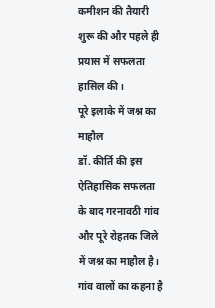कमीशन की तैयारी शुरू की और पहले ही प्रयास में सफलता हासिल की।
पूरे इलाके में जश्न का माहौल
डॉ. कीर्ति की इस ऐतिहासिक सफलता के बाद गरनावठी गांव और पूरे रोहतक जिले में जश्न का माहौल है। गांव वालों का कहना है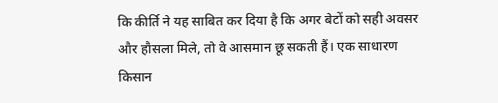कि कीर्ति ने यह साबित कर दिया है कि अगर बेटों को सही अवसर और हौसला मिले, तो वे आसमान छू सकती हैं। एक साधारण किसान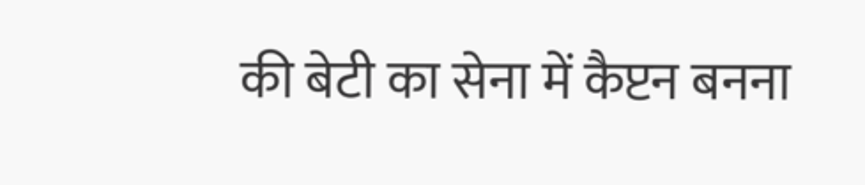की बेटी का सेना में कैप्टन बनना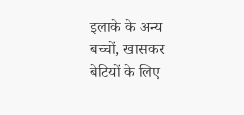इलाके के अन्य बच्चों, खासकर बेटियों के लिए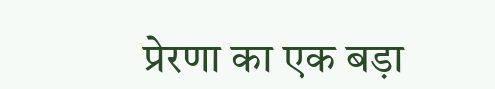प्रेरणा का एक बड़ा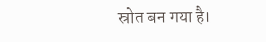स्रोत बन गया है।